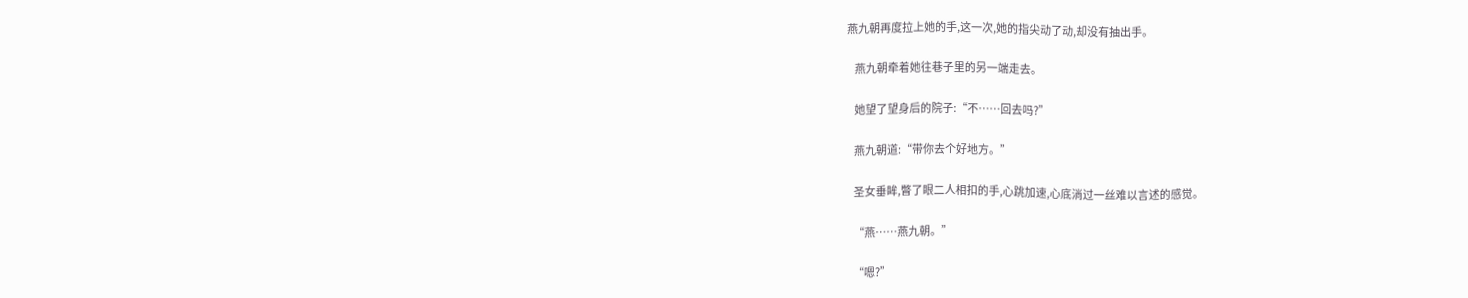燕九朝再度拉上她的手,这一次,她的指尖动了动,却没有抽出手。

    燕九朝牵着她往巷子里的另一端走去。

    她望了望身后的院子:“不……回去吗?”

    燕九朝道:“带你去个好地方。”

    圣女垂眸,瞥了眼二人相扣的手,心跳加速,心底淌过一丝难以言述的感觉。

    “燕……燕九朝。”

    “嗯?”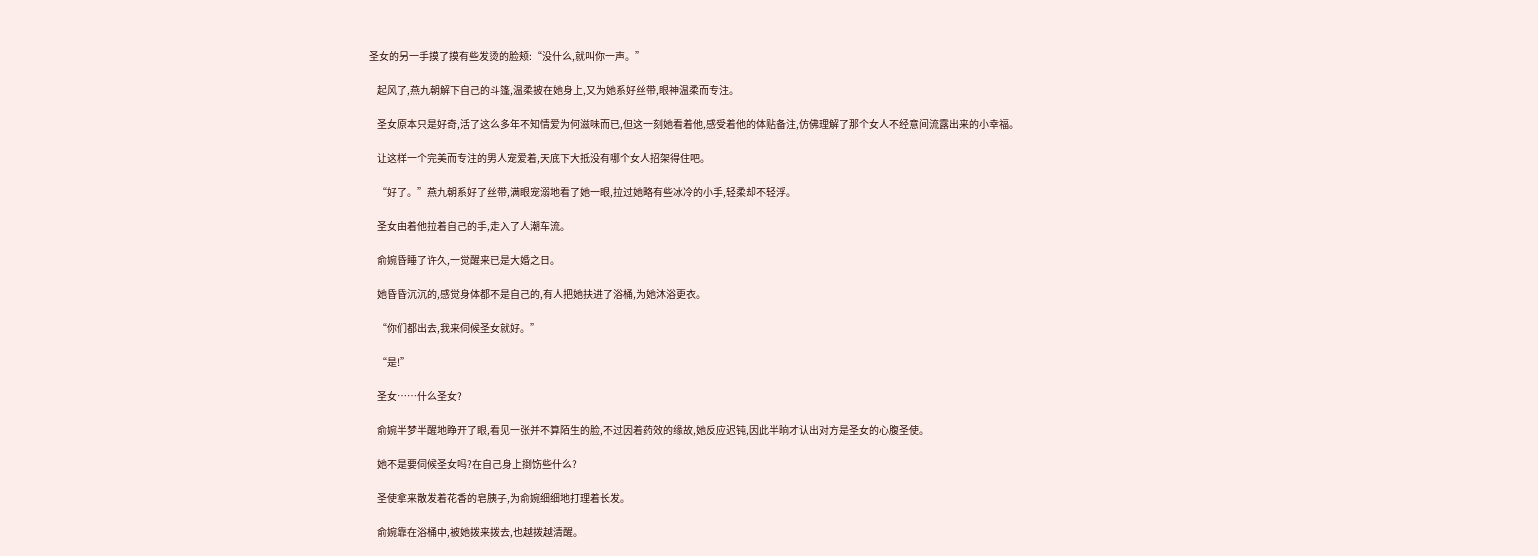圣女的另一手摸了摸有些发烫的脸颊:“没什么,就叫你一声。”

    起风了,燕九朝解下自己的斗篷,温柔披在她身上,又为她系好丝带,眼神温柔而专注。

    圣女原本只是好奇,活了这么多年不知情爱为何滋味而已,但这一刻她看着他,感受着他的体贴备注,仿佛理解了那个女人不经意间流露出来的小幸福。

    让这样一个完美而专注的男人宠爱着,天底下大抵没有哪个女人招架得住吧。

    “好了。”燕九朝系好了丝带,满眼宠溺地看了她一眼,拉过她略有些冰冷的小手,轻柔却不轻浮。

    圣女由着他拉着自己的手,走入了人潮车流。

    俞婉昏睡了许久,一觉醒来已是大婚之日。

    她昏昏沉沉的,感觉身体都不是自己的,有人把她扶进了浴桶,为她沐浴更衣。

    “你们都出去,我来伺候圣女就好。”

    “是!”

    圣女……什么圣女?

    俞婉半梦半醒地睁开了眼,看见一张并不算陌生的脸,不过因着药效的缘故,她反应迟钝,因此半晌才认出对方是圣女的心腹圣使。

    她不是要伺候圣女吗?在自己身上捯饬些什么?

    圣使拿来散发着花香的皂胰子,为俞婉细细地打理着长发。

    俞婉靠在浴桶中,被她拨来拨去,也越拨越清醒。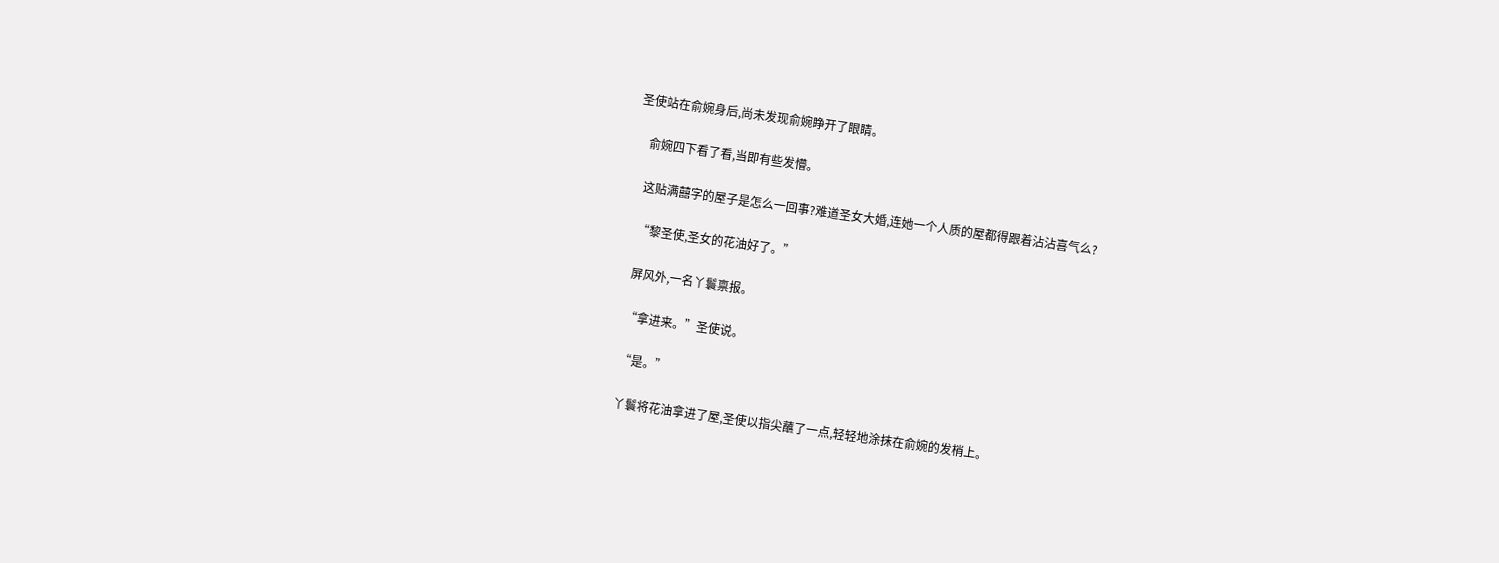圣使站在俞婉身后,尚未发现俞婉睁开了眼睛。

    俞婉四下看了看,当即有些发懵。

    这贴满囍字的屋子是怎么一回事?难道圣女大婚,连她一个人质的屋都得跟着沾沾喜气么?

    “黎圣使,圣女的花油好了。”

    屏风外,一名丫鬟禀报。

    “拿进来。”圣使说。

    “是。”

    丫鬟将花油拿进了屋,圣使以指尖蘸了一点,轻轻地涂抹在俞婉的发梢上。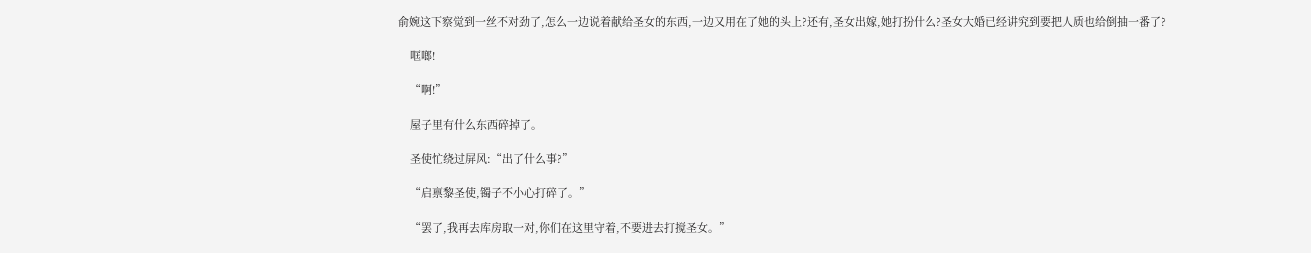俞婉这下察觉到一丝不对劲了,怎么一边说着献给圣女的东西,一边又用在了她的头上?还有,圣女出嫁,她打扮什么?圣女大婚已经讲究到要把人质也给倒抽一番了?

    哐啷!

    “啊!”

    屋子里有什么东西碎掉了。

    圣使忙绕过屏风:“出了什么事?”

    “启禀黎圣使,镯子不小心打碎了。”

    “罢了,我再去库房取一对,你们在这里守着,不要进去打搅圣女。”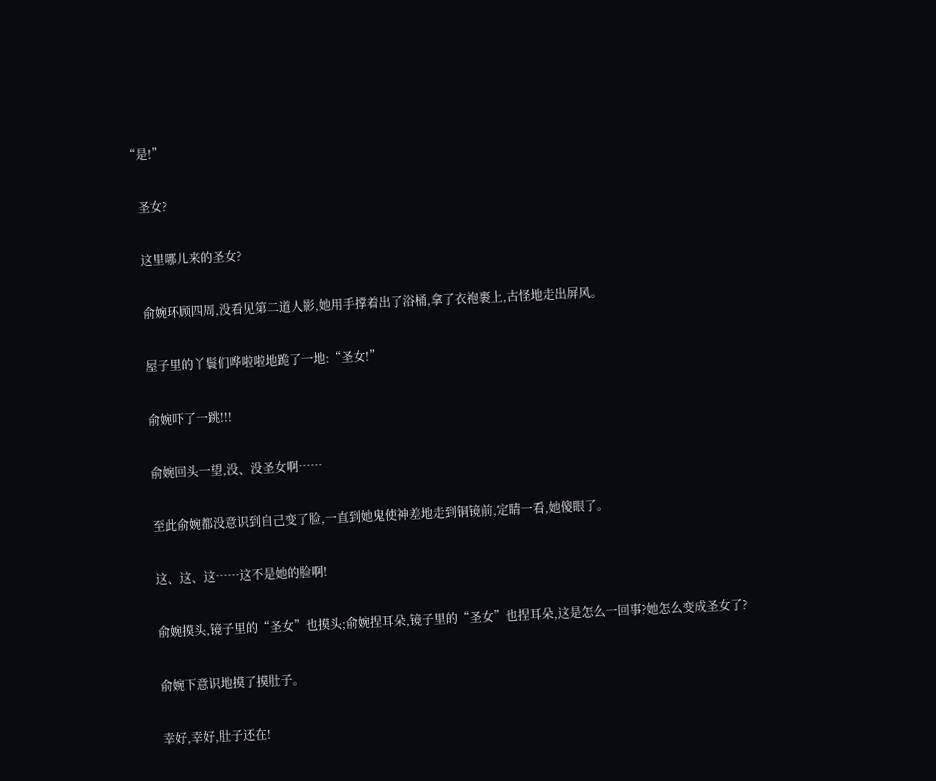“是!”

    圣女?

    这里哪儿来的圣女?

    俞婉环顾四周,没看见第二道人影,她用手撑着出了浴桶,拿了衣袍裹上,古怪地走出屏风。

    屋子里的丫鬟们哗啦啦地跪了一地:“圣女!”

    俞婉吓了一跳!!!

    俞婉回头一望,没、没圣女啊……

    至此俞婉都没意识到自己变了脸,一直到她鬼使神差地走到铜镜前,定睛一看,她傻眼了。

    这、这、这……这不是她的脸啊!

    俞婉摸头,镜子里的“圣女”也摸头;俞婉捏耳朵,镜子里的“圣女”也捏耳朵,这是怎么一回事?她怎么变成圣女了?

    俞婉下意识地摸了摸肚子。

    幸好,幸好,肚子还在!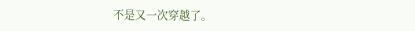不是又一次穿越了。